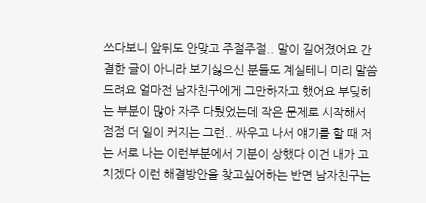쓰다보니 앞뒤도 안맞고 주절주절.. 말이 길어졌어요 간결한 글이 아니라 보기싫으신 분들도 계실테니 미리 말씀드려요 얼마전 남자친구에게 그만하자고 했어요 부딪히는 부분이 많아 자주 다퉜었는데 작은 문제로 시작해서 점점 더 일이 커지는 그런.. 싸우고 나서 얘기를 할 때 저는 서로 나는 이런부분에서 기분이 상했다 이건 내가 고치겠다 이런 해결방안을 찾고싶어하는 반면 남자친구는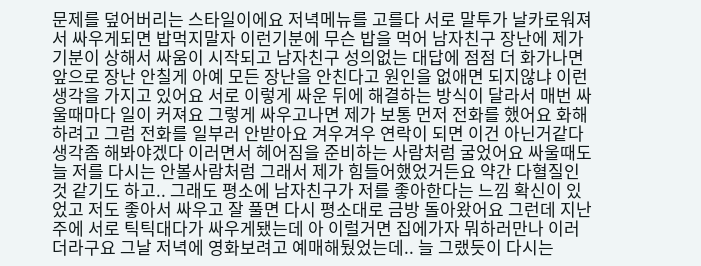문제를 덮어버리는 스타일이에요 저녁메뉴를 고를다 서로 말투가 날카로워져서 싸우게되면 밥먹지말자 이런기분에 무슨 밥을 먹어 남자친구 장난에 제가 기분이 상해서 싸움이 시작되고 남자친구 성의없는 대답에 점점 더 화가나면 앞으로 장난 안칠게 아예 모든 장난을 안친다고 원인을 없애면 되지않냐 이런 생각을 가지고 있어요 서로 이렇게 싸운 뒤에 해결하는 방식이 달라서 매번 싸울때마다 일이 커져요 그렇게 싸우고나면 제가 보통 먼저 전화를 했어요 화해하려고 그럼 전화를 일부러 안받아요 겨우겨우 연락이 되면 이건 아닌거같다 생각좀 해봐야겠다 이러면서 헤어짐을 준비하는 사람처럼 굴었어요 싸울때도 늘 저를 다시는 안볼사람처럼 그래서 제가 힘들어했었거든요 약간 다혈질인것 같기도 하고.. 그래도 평소에 남자친구가 저를 좋아한다는 느낌 확신이 있었고 저도 좋아서 싸우고 잘 풀면 다시 평소대로 금방 돌아왔어요 그런데 지난주에 서로 틱틱대다가 싸우게됐는데 아 이럴거면 집에가자 뭐하러만나 이러더라구요 그날 저녁에 영화보려고 예매해뒀었는데.. 늘 그랬듯이 다시는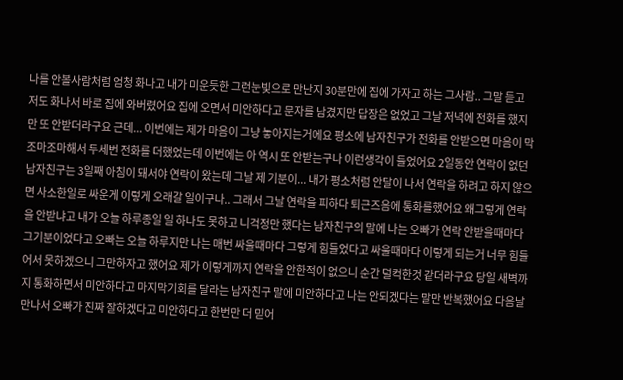나를 안볼사람처럼 엄청 화나고 내가 미운듯한 그런눈빛으로 만난지 30분만에 집에 가자고 하는 그사람.. 그말 듣고 저도 화나서 바로 집에 와버렸어요 집에 오면서 미안하다고 문자를 남겼지만 답장은 없었고 그날 저녁에 전화를 했지만 또 안받더라구요 근데... 이번에는 제가 마음이 그냥 놓아지는거에요 평소에 남자친구가 전화를 안받으면 마음이 막 조마조마해서 두세번 전화를 더했었는데 이번에는 아 역시 또 안받는구나 이런생각이 들었어요 2일동안 연락이 없던 남자친구는 3일째 아침이 돼서야 연락이 왔는데 그날 제 기분이... 내가 평소처럼 안달이 나서 연락을 하려고 하지 않으면 사소한일로 싸운게 이렇게 오래갈 일이구나.. 그래서 그날 연락을 피하다 퇴근즈음에 통화를했어요 왜그렇게 연락을 안받냐고 내가 오늘 하루종일 일 하나도 못하고 니걱정만 했다는 남자친구의 말에 나는 오빠가 연락 안받을때마다 그기분이었다고 오빠는 오늘 하루지만 나는 매번 싸울때마다 그렇게 힘들었다고 싸울때마다 이렇게 되는거 너무 힘들어서 못하겠으니 그만하자고 했어요 제가 이렇게까지 연락을 안한적이 없으니 순간 덜컥한것 같더라구요 당일 새벽까지 통화하면서 미안하다고 마지막기회를 달라는 남자친구 말에 미안하다고 나는 안되겠다는 말만 반복했어요 다음날 만나서 오빠가 진짜 잘하겠다고 미안하다고 한번만 더 믿어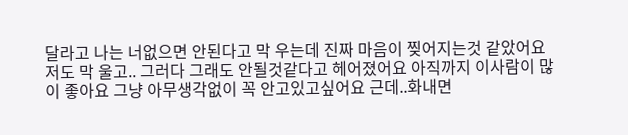달라고 나는 너없으면 안된다고 막 우는데 진짜 마음이 찢어지는것 같았어요 저도 막 울고.. 그러다 그래도 안될것같다고 헤어졌어요 아직까지 이사람이 많이 좋아요 그냥 아무생각없이 꼭 안고있고싶어요 근데..화내면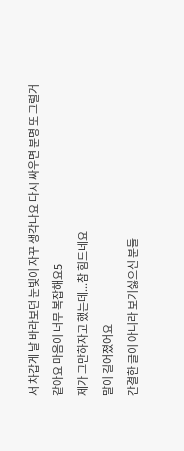서 차갑게 날 바라보던 눈빛이 자꾸 생각나요 다시 싸우면 분명 또 그럴거같아요 마음이 너무 복잡해요5
제가 그만하자고 했는데...참 힘드네요
말이 길어졌어요
간결한 글이 아니라 보기싫으신 분들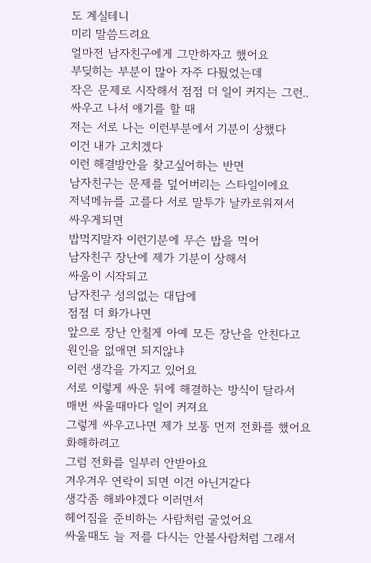도 계실테니
미리 말씀드려요
얼마전 남자친구에게 그만하자고 했어요
부딪히는 부분이 많아 자주 다퉜었는데
작은 문제로 시작해서 점점 더 일이 커지는 그런..
싸우고 나서 얘기를 할 때
저는 서로 나는 이런부분에서 기분이 상했다
이건 내가 고치겠다
이런 해결방안을 찾고싶어하는 반면
남자친구는 문제를 덮어버리는 스타일이에요
저녁메뉴를 고를다 서로 말투가 날카로워져서
싸우게되면
밥먹지말자 이런기분에 무슨 밥을 먹어
남자친구 장난에 제가 기분이 상해서
싸움이 시작되고
남자친구 성의없는 대답에
점점 더 화가나면
앞으로 장난 안칠게 아예 모든 장난을 안친다고
원인을 없애면 되지않냐
이런 생각을 가지고 있어요
서로 이렇게 싸운 뒤에 해결하는 방식이 달라서
매번 싸울때마다 일이 커져요
그렇게 싸우고나면 제가 보통 먼저 전화를 했어요
화해하려고
그럼 전화를 일부러 안받아요
겨우겨우 연락이 되면 이건 아닌거같다
생각좀 해봐야겠다 이러면서
헤어짐을 준비하는 사람처럼 굴었어요
싸울때도 늘 저를 다시는 안볼사람처럼 그래서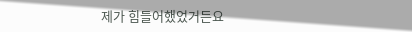제가 힘들어했었거든요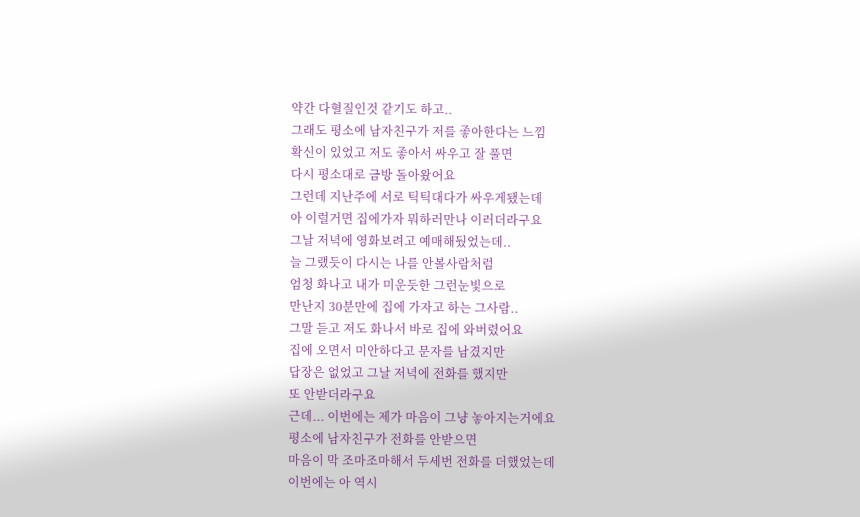약간 다혈질인것 같기도 하고..
그래도 평소에 남자친구가 저를 좋아한다는 느낌
확신이 있었고 저도 좋아서 싸우고 잘 풀면
다시 평소대로 금방 돌아왔어요
그런데 지난주에 서로 틱틱대다가 싸우게됐는데
아 이럴거면 집에가자 뭐하러만나 이러더라구요
그날 저녁에 영화보려고 예매해뒀었는데..
늘 그랬듯이 다시는 나를 안볼사람처럼
엄청 화나고 내가 미운듯한 그런눈빛으로
만난지 30분만에 집에 가자고 하는 그사람..
그말 듣고 저도 화나서 바로 집에 와버렸어요
집에 오면서 미안하다고 문자를 남겼지만
답장은 없었고 그날 저녁에 전화를 했지만
또 안받더라구요
근데... 이번에는 제가 마음이 그냥 놓아지는거에요
평소에 남자친구가 전화를 안받으면
마음이 막 조마조마해서 두세번 전화를 더했었는데
이번에는 아 역시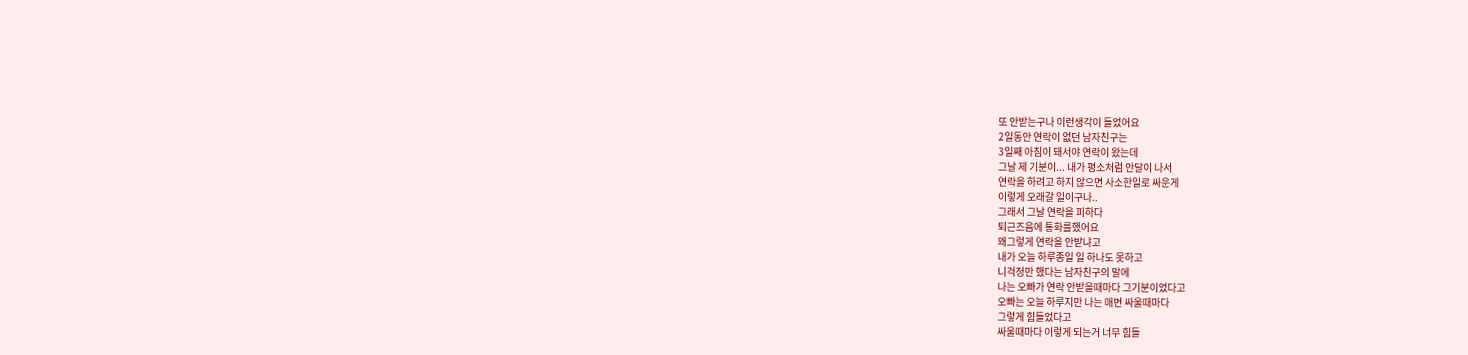또 안받는구나 이런생각이 들었어요
2일동안 연락이 없던 남자친구는
3일째 아침이 돼서야 연락이 왔는데
그날 제 기분이... 내가 평소처럼 안달이 나서
연락을 하려고 하지 않으면 사소한일로 싸운게
이렇게 오래갈 일이구나..
그래서 그날 연락을 피하다
퇴근즈음에 통화를했어요
왜그렇게 연락을 안받냐고
내가 오늘 하루종일 일 하나도 못하고
니걱정만 했다는 남자친구의 말에
나는 오빠가 연락 안받을때마다 그기분이었다고
오빠는 오늘 하루지만 나는 매번 싸울때마다
그렇게 힘들었다고
싸울때마다 이렇게 되는거 너무 힘들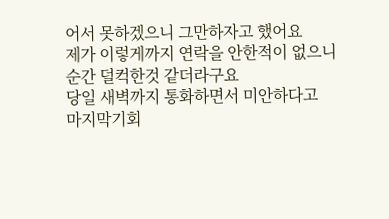어서 못하겠으니 그만하자고 했어요
제가 이렇게까지 연락을 안한적이 없으니 순간 덜컥한것 같더라구요
당일 새벽까지 통화하면서 미안하다고
마지막기회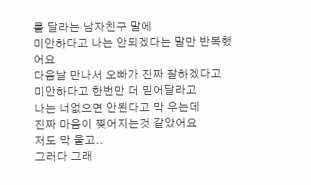를 달라는 남자친구 말에
미안하다고 나는 안되겠다는 말만 반복했어요
다음날 만나서 오빠가 진짜 잘하겠다고
미안하다고 한번만 더 믿어달라고
나는 너없으면 안된다고 막 우는데
진짜 마음이 찢어지는것 같았어요
저도 막 울고..
그러다 그래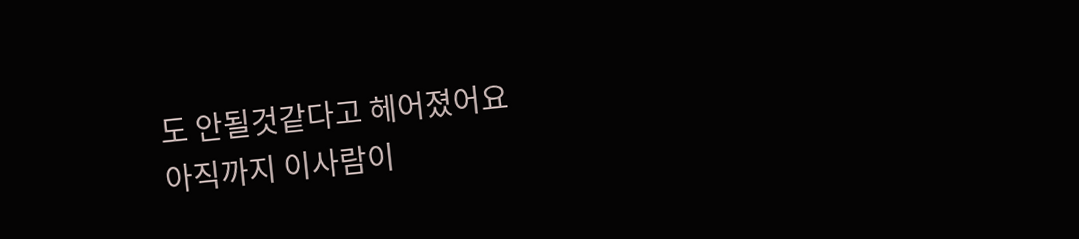도 안될것같다고 헤어졌어요
아직까지 이사람이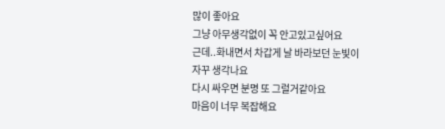많이 좋아요
그냥 아무생각없이 꼭 안고있고싶어요
근데..화내면서 차갑게 날 바라보던 눈빛이
자꾸 생각나요
다시 싸우면 분명 또 그럴거같아요
마음이 너무 복잡해요